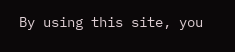By using this site, you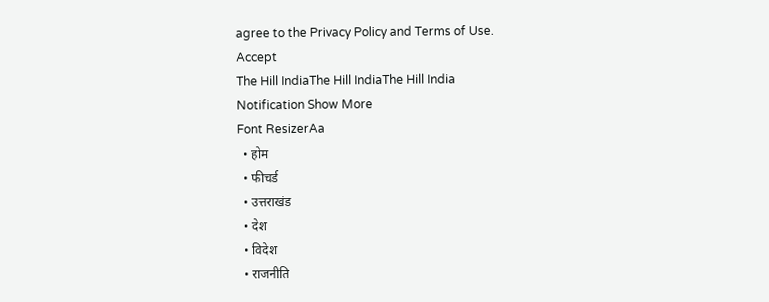agree to the Privacy Policy and Terms of Use.
Accept
The Hill IndiaThe Hill IndiaThe Hill India
Notification Show More
Font ResizerAa
  • होम
  • फीचर्ड
  • उत्तराखंड
  • देश
  • विदेश
  • राजनीति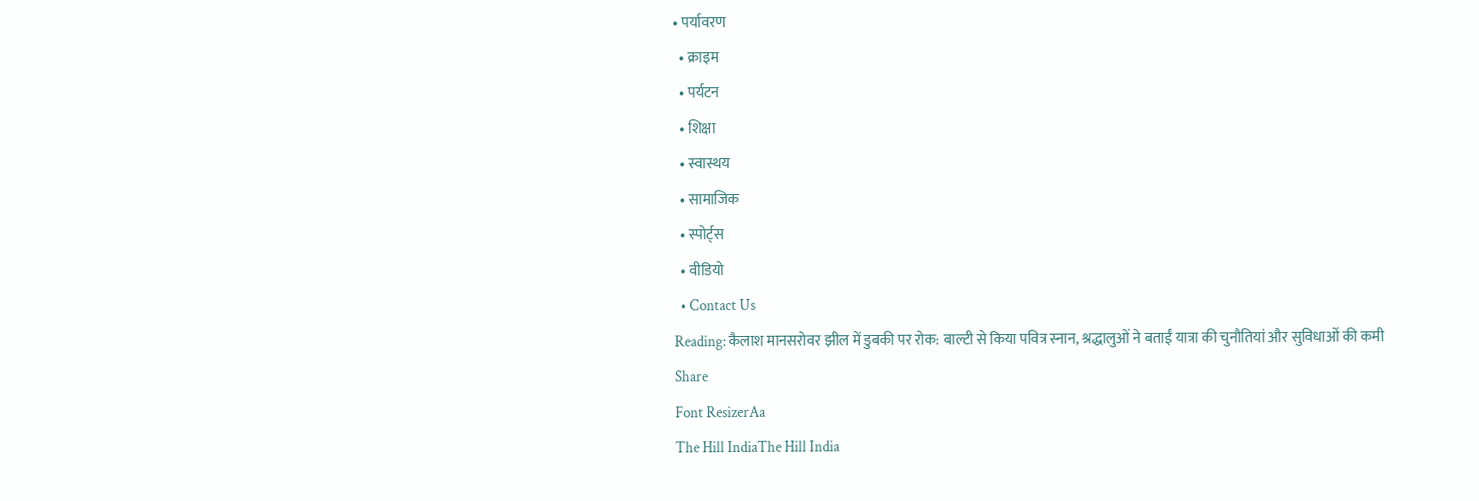• पर्यावरण
  • क्राइम
  • पर्यटन
  • शिक्षा
  • स्वास्थय
  • सामाजिक
  • स्पोर्ट्स
  • वीडियो
  • Contact Us
Reading: कैलाश मानसरोवर झील में डुबकी पर रोक: बाल्टी से किया पवित्र स्नान, श्रद्धालुओं ने बताईं यात्रा की चुनौतियां और सुविधाओं की कमी
Share
Font ResizerAa
The Hill IndiaThe Hill India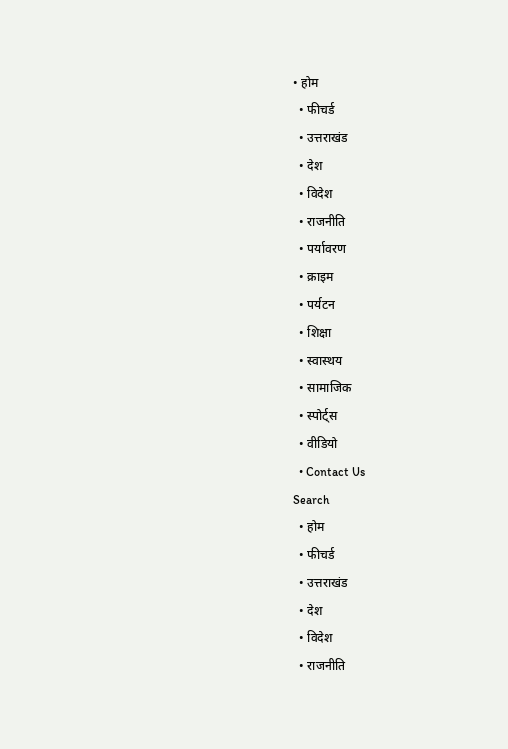• होम
  • फीचर्ड
  • उत्तराखंड
  • देश
  • विदेश
  • राजनीति
  • पर्यावरण
  • क्राइम
  • पर्यटन
  • शिक्षा
  • स्वास्थय
  • सामाजिक
  • स्पोर्ट्स
  • वीडियो
  • Contact Us
Search
  • होम
  • फीचर्ड
  • उत्तराखंड
  • देश
  • विदेश
  • राजनीति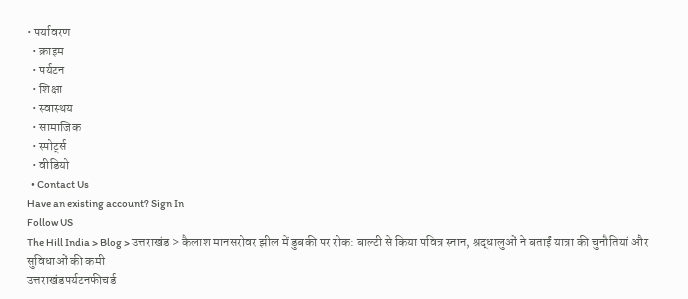• पर्यावरण
  • क्राइम
  • पर्यटन
  • शिक्षा
  • स्वास्थय
  • सामाजिक
  • स्पोर्ट्स
  • वीडियो
  • Contact Us
Have an existing account? Sign In
Follow US
The Hill India > Blog > उत्तराखंड > कैलाश मानसरोवर झील में डुबकी पर रोक: बाल्टी से किया पवित्र स्नान, श्रद्धालुओं ने बताईं यात्रा की चुनौतियां और सुविधाओं की कमी
उत्तराखंडपर्यटनफीचर्ड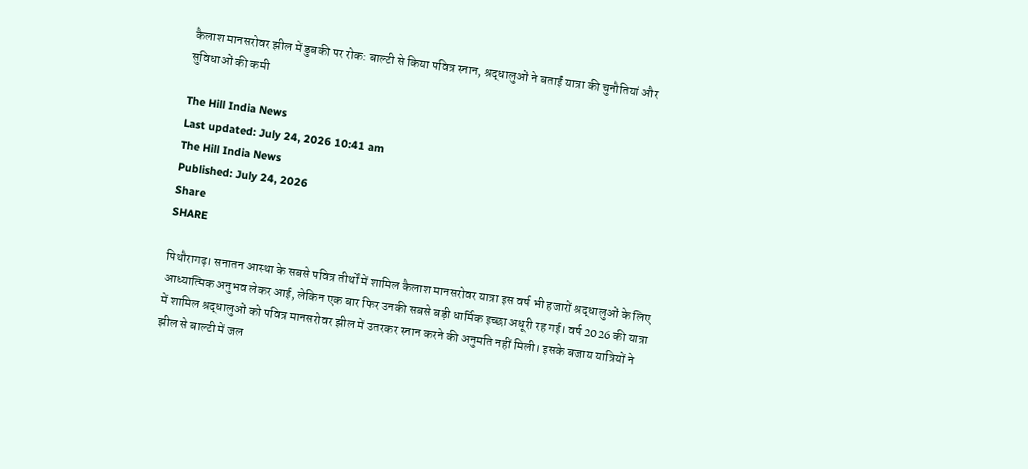कैलाश मानसरोवर झील में डुबकी पर रोक: बाल्टी से किया पवित्र स्नान, श्रद्धालुओं ने बताईं यात्रा की चुनौतियां और सुविधाओं की कमी

The Hill India News
Last updated: July 24, 2026 10:41 am
The Hill India News
Published: July 24, 2026
Share
SHARE

पिथौरागढ़। सनातन आस्था के सबसे पवित्र तीर्थों में शामिल कैलाश मानसरोवर यात्रा इस वर्ष भी हजारों श्रद्धालुओं के लिए आध्यात्मिक अनुभव लेकर आई, लेकिन एक बार फिर उनकी सबसे बड़ी धार्मिक इच्छा अधूरी रह गई। वर्ष 2026 की यात्रा में शामिल श्रद्धालुओं को पवित्र मानसरोवर झील में उतरकर स्नान करने की अनुमति नहीं मिली। इसके बजाय यात्रियों ने झील से बाल्टी में जल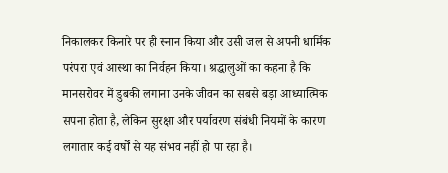निकालकर किनारे पर ही स्नान किया और उसी जल से अपनी धार्मिक परंपरा एवं आस्था का निर्वहन किया। श्रद्धालुओं का कहना है कि मानसरोवर में डुबकी लगाना उनके जीवन का सबसे बड़ा आध्यात्मिक सपना होता है, लेकिन सुरक्षा और पर्यावरण संबंधी नियमों के कारण लगातार कई वर्षों से यह संभव नहीं हो पा रहा है।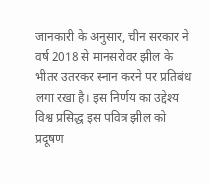जानकारी के अनुसार, चीन सरकार ने वर्ष 2018 से मानसरोवर झील के भीतर उतरकर स्नान करने पर प्रतिबंध लगा रखा है। इस निर्णय का उद्देश्य विश्व प्रसिद्ध इस पवित्र झील को प्रदूषण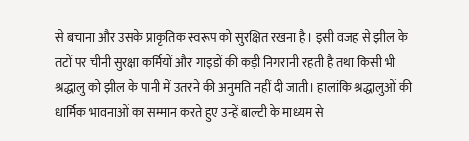से बचाना और उसके प्राकृतिक स्वरूप को सुरक्षित रखना है। इसी वजह से झील के तटों पर चीनी सुरक्षा कर्मियों और गाइडों की कड़ी निगरानी रहती है तथा किसी भी श्रद्धालु को झील के पानी में उतरने की अनुमति नहीं दी जाती। हालांकि श्रद्धालुओं की धार्मिक भावनाओं का सम्मान करते हुए उन्हें बाल्टी के माध्यम से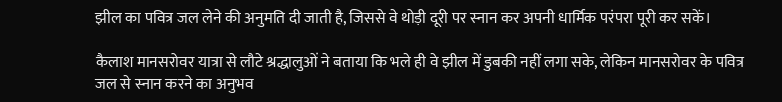झील का पवित्र जल लेने की अनुमति दी जाती है, जिससे वे थोड़ी दूरी पर स्नान कर अपनी धार्मिक परंपरा पूरी कर सकें।

कैलाश मानसरोवर यात्रा से लौटे श्रद्धालुओं ने बताया कि भले ही वे झील में डुबकी नहीं लगा सके, लेकिन मानसरोवर के पवित्र जल से स्नान करने का अनुभव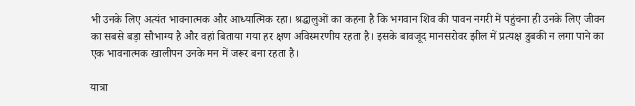भी उनके लिए अत्यंत भावनात्मक और आध्यात्मिक रहा। श्रद्धालुओं का कहना है कि भगवान शिव की पावन नगरी में पहुंचना ही उनके लिए जीवन का सबसे बड़ा सौभाग्य है और वहां बिताया गया हर क्षण अविस्मरणीय रहता है। इसके बावजूद मानसरोवर झील में प्रत्यक्ष डुबकी न लगा पाने का एक भावनात्मक खालीपन उनके मन में जरूर बना रहता है।

यात्रा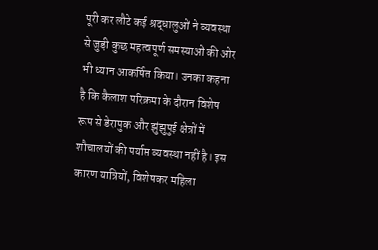पूरी कर लौटे कई श्रद्धालुओं ने व्यवस्था से जुड़ी कुछ महत्वपूर्ण समस्याओं की ओर भी ध्यान आकर्षित किया। उनका कहना है कि कैलाश परिक्रमा के दौरान विशेष रूप से डेरापुक और झुंझुपुई क्षेत्रों में शौचालयों की पर्याप्त व्यवस्था नहीं है। इस कारण यात्रियों, विशेषकर महिला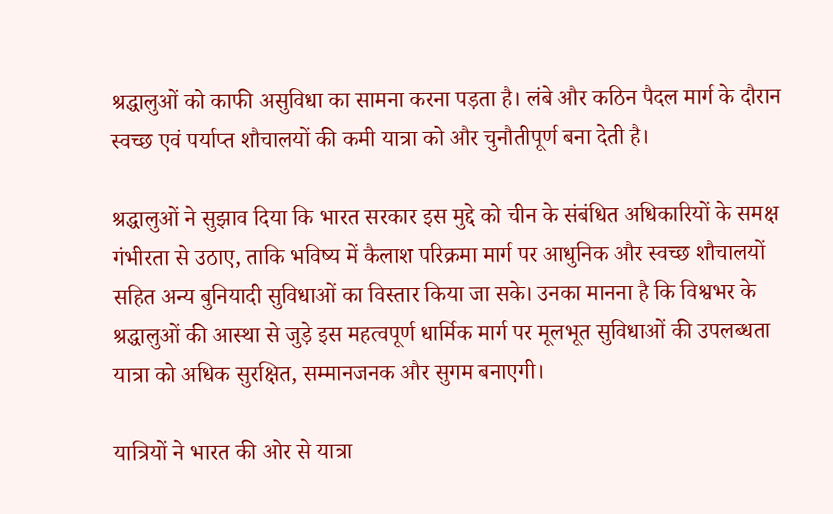श्रद्धालुओं को काफी असुविधा का सामना करना पड़ता है। लंबे और कठिन पैदल मार्ग के दौरान स्वच्छ एवं पर्याप्त शौचालयों की कमी यात्रा को और चुनौतीपूर्ण बना देती है।

श्रद्धालुओं ने सुझाव दिया कि भारत सरकार इस मुद्दे को चीन के संबंधित अधिकारियों के समक्ष गंभीरता से उठाए, ताकि भविष्य में कैलाश परिक्रमा मार्ग पर आधुनिक और स्वच्छ शौचालयों सहित अन्य बुनियादी सुविधाओं का विस्तार किया जा सके। उनका मानना है कि विश्वभर के श्रद्धालुओं की आस्था से जुड़े इस महत्वपूर्ण धार्मिक मार्ग पर मूलभूत सुविधाओं की उपलब्धता यात्रा को अधिक सुरक्षित, सम्मानजनक और सुगम बनाएगी।

यात्रियों ने भारत की ओर से यात्रा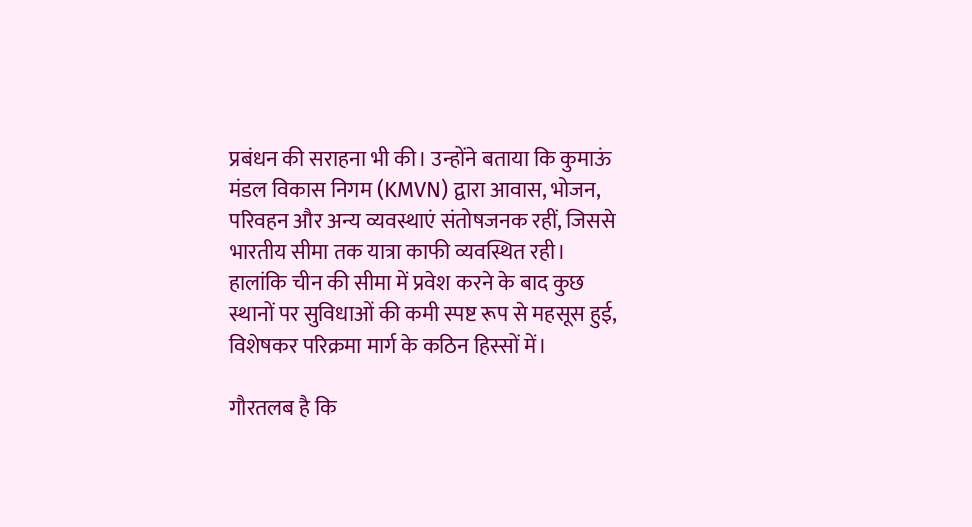प्रबंधन की सराहना भी की। उन्होंने बताया कि कुमाऊं मंडल विकास निगम (KMVN) द्वारा आवास, भोजन, परिवहन और अन्य व्यवस्थाएं संतोषजनक रहीं, जिससे भारतीय सीमा तक यात्रा काफी व्यवस्थित रही। हालांकि चीन की सीमा में प्रवेश करने के बाद कुछ स्थानों पर सुविधाओं की कमी स्पष्ट रूप से महसूस हुई, विशेषकर परिक्रमा मार्ग के कठिन हिस्सों में।

गौरतलब है कि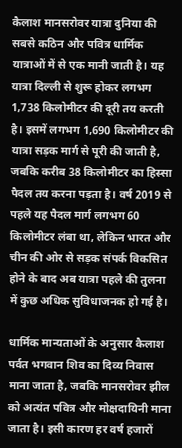कैलाश मानसरोवर यात्रा दुनिया की सबसे कठिन और पवित्र धार्मिक यात्राओं में से एक मानी जाती है। यह यात्रा दिल्ली से शुरू होकर लगभग 1,738 किलोमीटर की दूरी तय करती है। इसमें लगभग 1,690 किलोमीटर की यात्रा सड़क मार्ग से पूरी की जाती है, जबकि करीब 38 किलोमीटर का हिस्सा पैदल तय करना पड़ता है। वर्ष 2019 से पहले यह पैदल मार्ग लगभग 60 किलोमीटर लंबा था, लेकिन भारत और चीन की ओर से सड़क संपर्क विकसित होने के बाद अब यात्रा पहले की तुलना में कुछ अधिक सुविधाजनक हो गई है।

धार्मिक मान्यताओं के अनुसार कैलाश पर्वत भगवान शिव का दिव्य निवास माना जाता है, जबकि मानसरोवर झील को अत्यंत पवित्र और मोक्षदायिनी माना जाता है। इसी कारण हर वर्ष हजारों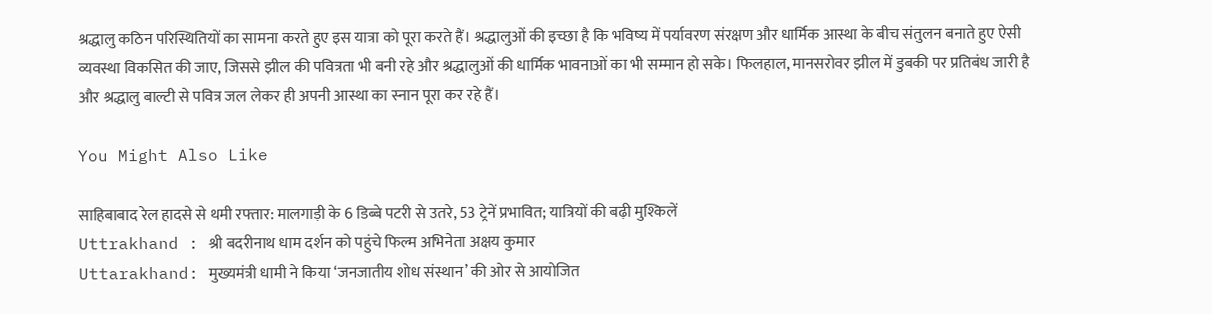श्रद्धालु कठिन परिस्थितियों का सामना करते हुए इस यात्रा को पूरा करते हैं। श्रद्धालुओं की इच्छा है कि भविष्य में पर्यावरण संरक्षण और धार्मिक आस्था के बीच संतुलन बनाते हुए ऐसी व्यवस्था विकसित की जाए, जिससे झील की पवित्रता भी बनी रहे और श्रद्धालुओं की धार्मिक भावनाओं का भी सम्मान हो सके। फिलहाल, मानसरोवर झील में डुबकी पर प्रतिबंध जारी है और श्रद्धालु बाल्टी से पवित्र जल लेकर ही अपनी आस्था का स्नान पूरा कर रहे हैं।

You Might Also Like

साहिबाबाद रेल हादसे से थमी रफ्तार: मालगाड़ी के 6 डिब्बे पटरी से उतरे, 53 ट्रेनें प्रभावित; यात्रियों की बढ़ी मुश्किलें
Uttrakhand : श्री बदरीनाथ धाम दर्शन को पहुंचे फिल्म अभिनेता अक्षय कुमार
Uttarakhand: मुख्यमंत्री धामी ने किया ‘जनजातीय शोध संस्थान’ की ओर से आयोजित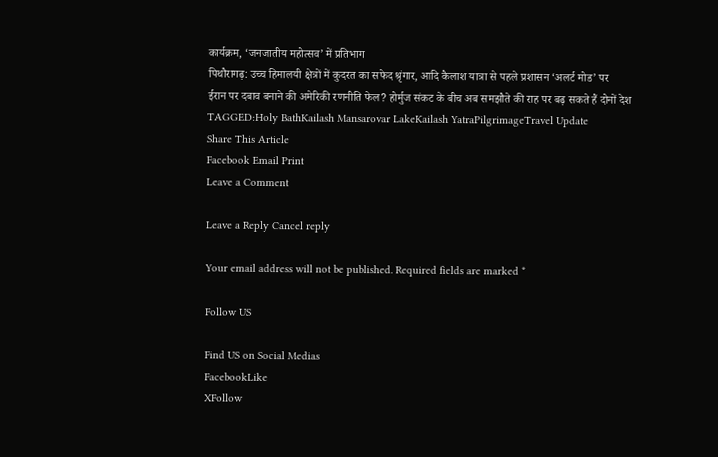कार्यक्रम, ‘जनजातीय महोत्सव’ में प्रतिभाग
पिथौरागढ़: उच्च हिमालयी क्षेत्रों में कुदरत का सफेद श्रृंगार, आदि कैलाश यात्रा से पहले प्रशासन ‘अलर्ट मोड’ पर
ईरान पर दबाव बनाने की अमेरिकी रणनीति फेल? होर्मुज संकट के बीच अब समझौते की राह पर बढ़ सकते हैं दोनों देश
TAGGED:Holy BathKailash Mansarovar LakeKailash YatraPilgrimageTravel Update
Share This Article
Facebook Email Print
Leave a Comment

Leave a Reply Cancel reply

Your email address will not be published. Required fields are marked *

Follow US

Find US on Social Medias
FacebookLike
XFollow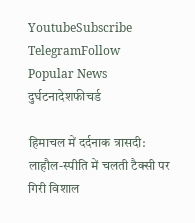YoutubeSubscribe
TelegramFollow
Popular News
दुर्घटनादेशफीचर्ड

हिमाचल में दर्दनाक त्रासदी: लाहौल-स्पीति में चलती टैक्सी पर गिरी विशाल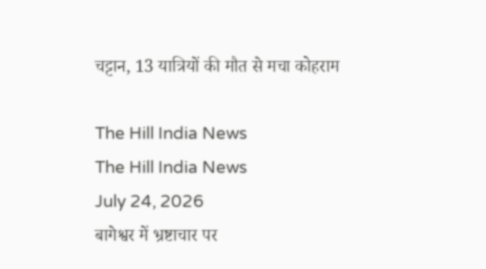चट्टान, 13 यात्रियों की मौत से मचा कोहराम

The Hill India News
The Hill India News
July 24, 2026
बागेश्वर में भ्रष्टाचार पर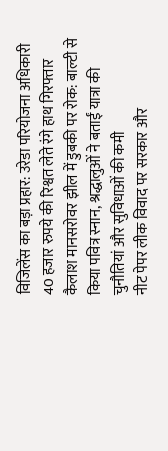विजिलेंस का बड़ा प्रहार: उरेडा परियोजना अधिकारी 40 हजार रुपये की रिश्वत लेते रंगे हाथ गिरफ्तार
कैलाश मानसरोवर झील में डुबकी पर रोक: बाल्टी से किया पवित्र स्नान, श्रद्धालुओं ने बताईं यात्रा की चुनौतियां और सुविधाओं की कमी
नीट पेपर लीक विवाद पर सरकार और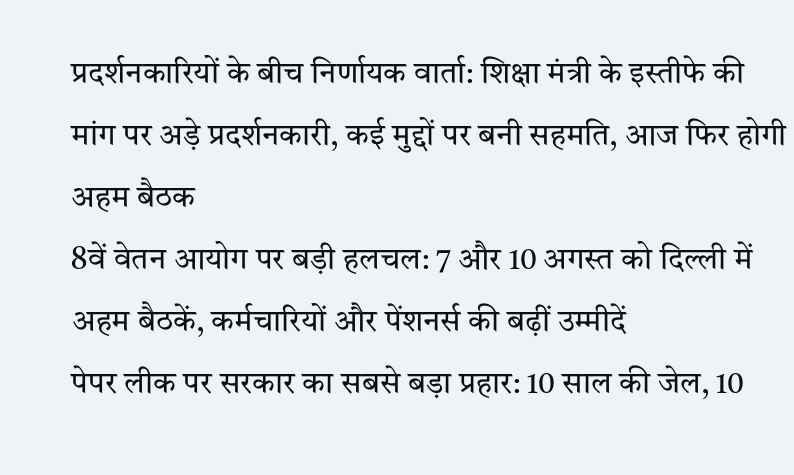प्रदर्शनकारियों के बीच निर्णायक वार्ता: शिक्षा मंत्री के इस्तीफे की मांग पर अड़े प्रदर्शनकारी, कई मुद्दों पर बनी सहमति, आज फिर होगी अहम बैठक
8वें वेतन आयोग पर बड़ी हलचल: 7 और 10 अगस्त को दिल्ली में अहम बैठकें, कर्मचारियों और पेंशनर्स की बढ़ीं उम्मीदें
पेपर लीक पर सरकार का सबसे बड़ा प्रहार: 10 साल की जेल, 10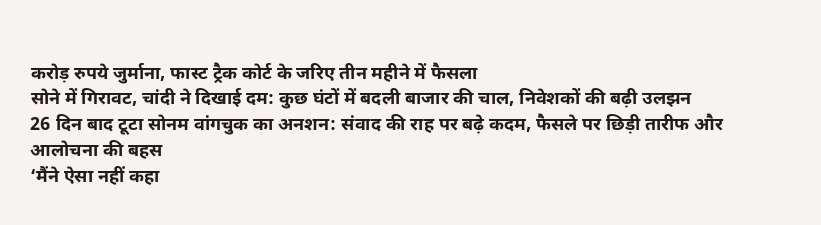करोड़ रुपये जुर्माना, फास्ट ट्रैक कोर्ट के जरिए तीन महीने में फैसला
सोने में गिरावट, चांदी ने दिखाई दम: कुछ घंटों में बदली बाजार की चाल, निवेशकों की बढ़ी उलझन
26 दिन बाद टूटा सोनम वांगचुक का अनशन: संवाद की राह पर बढ़े कदम, फैसले पर छिड़ी तारीफ और आलोचना की बहस
‘मैंने ऐसा नहीं कहा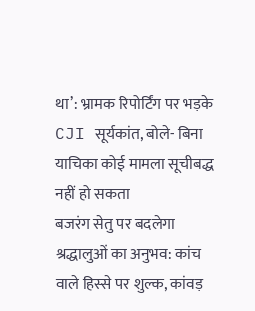था’: भ्रामक रिपोर्टिंग पर भड़के CJI सूर्यकांत, बोले- बिना याचिका कोई मामला सूचीबद्ध नहीं हो सकता
बजरंग सेतु पर बदलेगा श्रद्धालुओं का अनुभव: कांच वाले हिस्से पर शुल्क, कांवड़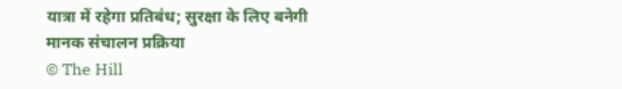यात्रा में रहेगा प्रतिबंध; सुरक्षा के लिए बनेगी मानक संचालन प्रक्रिया
© The Hill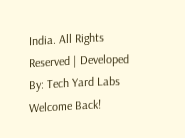India. All Rights Reserved | Developed By: Tech Yard Labs
Welcome Back!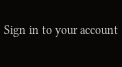Sign in to your account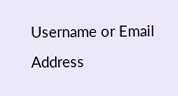Username or Email Address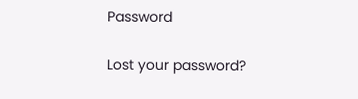Password

Lost your password?